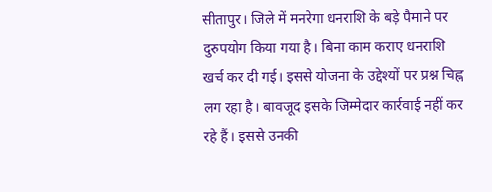सीतापुर। जिले में मनरेगा धनराशि के बड़े पैमाने पर दुरुपयोग किया गया है। बिना काम कराए धनराशि खर्च कर दी गई। इससे योजना के उद्देश्यों पर प्रश्न चिह्न लग रहा है। बावजूद इसके जिम्मेदार कार्रवाई नहीं कर रहे हैं। इससे उनकी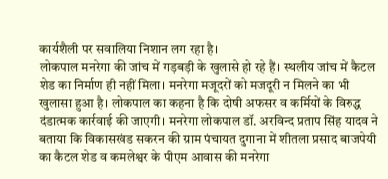कार्यशैली पर सवालिया निशान लग रहा है।
लोकपाल मनरेगा की जांच में गड़बड़ी के खुलासे हो रहे हैं। स्थलीय जांच में कैटल शेड का निर्माण ही नहीं मिला। मनरेगा मजूदरों को मजदूरी न मिलने का भी खुलासा हुआ है। लोकपाल का कहना है कि दोषी अफसर व कर्मियों के विरुद्ध दंडात्मक कार्रवाई की जाएगी। मनरेगा लोकपाल डॉ. अरविन्द प्रताप सिंह यादव ने बताया कि विकासखंड सकरन की ग्राम पंचायत दुगाना में शीतला प्रसाद बाजपेयी का कैटल शेड व कमलेश्वर के पीएम आवास की मनरेगा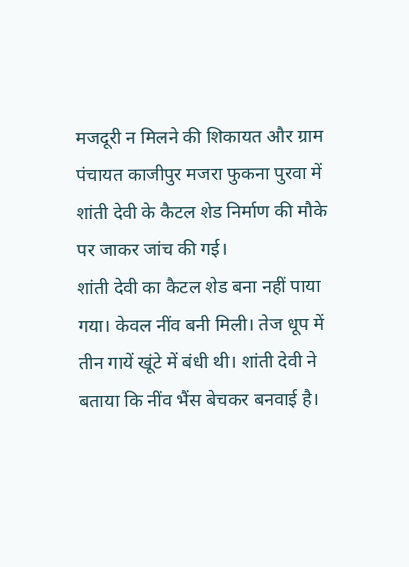मजदूरी न मिलने की शिकायत और ग्राम पंचायत काजीपुर मजरा फुकना पुरवा में शांती देवी के कैटल शेड निर्माण की मौके पर जाकर जांच की गई।
शांती देवी का कैटल शेड बना नहीं पाया गया। केवल नींव बनी मिली। तेज धूप में तीन गायें खूंटे में बंधी थी। शांती देवी ने बताया कि नींव भैंस बेचकर बनवाई है।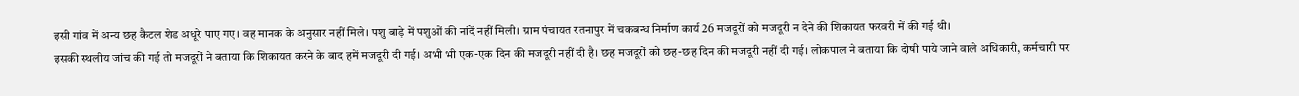इसी गांव में अन्य छह कैटल शेड अधूरे पाए गए। वह मानक के अनुसार नहीं मिले। पशु बाड़े में पशुओं की नांदें नहीं मिली। ग्राम पंचायत रतनापुर में चकबन्ध निर्माण कार्य 26 मजदूरों को मजदूरी न देने की शिकायत फरवरी में की गई थी।
इसकी स्थलीय जांच की गई तो मजदूरों ने बताया कि शिकायत करने के बाद हमें मजदूरी दी गई। अभी भी एक-एक दिन की मजदूरी नहीं दी है। छह मजदूरों को छह-छह दिन की मजदूरी नहीं दी गई। लोकपाल ने बताया कि दोषी पाये जाने वाले अधिकारी, कर्मचारी पर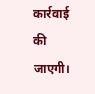कार्रवाई की जाएगी।